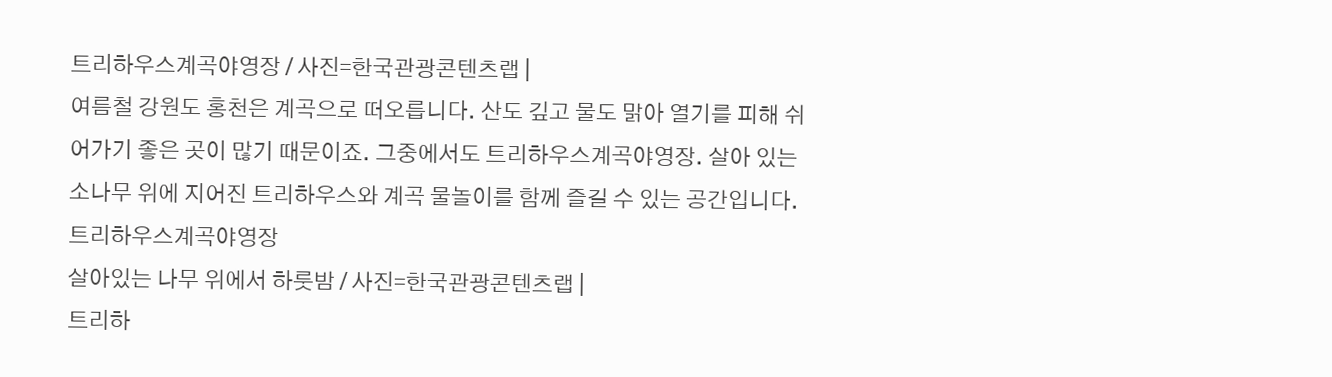트리하우스계곡야영장 / 사진=한국관광콘텐츠랩 |
여름철 강원도 홍천은 계곡으로 떠오릅니다. 산도 깊고 물도 맑아 열기를 피해 쉬어가기 좋은 곳이 많기 때문이죠. 그중에서도 트리하우스계곡야영장. 살아 있는 소나무 위에 지어진 트리하우스와 계곡 물놀이를 함께 즐길 수 있는 공간입니다.
트리하우스계곡야영장
살아있는 나무 위에서 하룻밤 / 사진=한국관광콘텐츠랩 |
트리하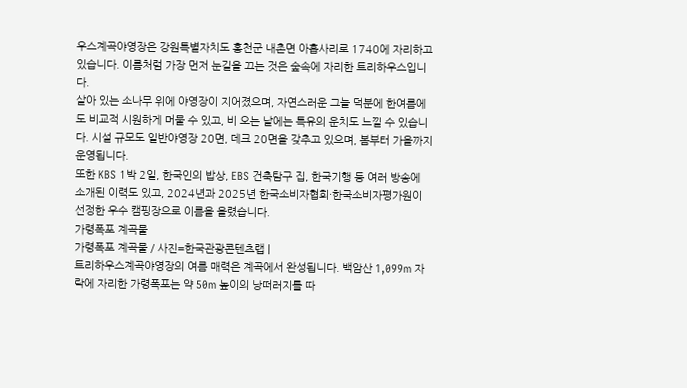우스계곡야영장은 강원특별자치도 홍천군 내촌면 아홉사리로 1740에 자리하고 있습니다. 이름처럼 가장 먼저 눈길을 끄는 것은 숲속에 자리한 트리하우스입니다.
살아 있는 소나무 위에 야영장이 지어졌으며, 자연스러운 그늘 덕분에 한여름에도 비교적 시원하게 머물 수 있고, 비 오는 날에는 특유의 운치도 느낄 수 있습니다. 시설 규모도 일반야영장 20면, 데크 20면을 갖추고 있으며, 봄부터 가을까지 운영됩니다.
또한 KBS 1박 2일, 한국인의 밥상, EBS 건축탐구 집, 한국기행 등 여러 방송에 소개된 이력도 있고, 2024년과 2025년 한국소비자협회·한국소비자평가원이 선정한 우수 캠핑장으로 이름을 올렸습니다.
가령폭포 계곡물
가령폭포 계곡물 / 사진=한국관광콘텐츠랩 |
트리하우스계곡야영장의 여름 매력은 계곡에서 완성됩니다. 백암산 1,099m 자락에 자리한 가령폭포는 약 50m 높이의 낭떠러지를 따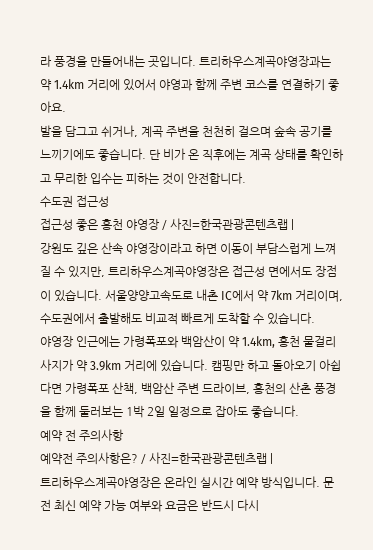라 풍경을 만들어내는 곳입니다. 트리하우스계곡야영장과는 약 1.4km 거리에 있어서 야영과 함께 주변 코스를 연결하기 좋아요.
발을 담그고 쉬거나, 계곡 주변을 천천히 걸으며 숲속 공기를 느끼기에도 좋습니다. 단 비가 온 직후에는 계곡 상태를 확인하고 무리한 입수는 피하는 것이 안전합니다.
수도권 접근성
접근성 좋은 홍천 야영장 / 사진=한국관광콘텐츠랩 |
강원도 깊은 산속 야영장이라고 하면 이동이 부담스럽게 느껴질 수 있지만, 트리하우스계곡야영장은 접근성 면에서도 장점이 있습니다. 서울양양고속도로 내촌 IC에서 약 7km 거리이며, 수도권에서 출발해도 비교적 빠르게 도착할 수 있습니다.
야영장 인근에는 가령폭포와 백암산이 약 1.4km, 홍천 물걸리 사지가 약 3.9km 거리에 있습니다. 캠핑만 하고 돌아오기 아쉽다면 가령폭포 산책, 백암산 주변 드라이브, 홍천의 산촌 풍경을 함께 둘러보는 1박 2일 일정으로 잡아도 좋습니다.
예약 전 주의사항
예약전 주의사항은? / 사진=한국관광콘텐츠랩 |
트리하우스계곡야영장은 온라인 실시간 예약 방식입니다. 문 전 최신 예약 가능 여부와 요금은 반드시 다시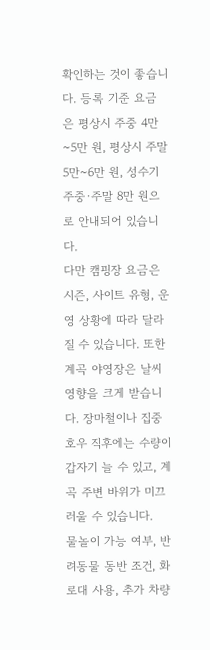확인하는 것이 좋습니다. 등록 기준 요금은 평상시 주중 4만~5만 원, 평상시 주말 5만~6만 원, 성수기 주중·주말 8만 원으로 안내되어 있습니다.
다만 캠핑장 요금은 시즌, 사이트 유형, 운영 상황에 따라 달라질 수 있습니다. 또한 계곡 야영장은 날씨 영향을 크게 받습니다. 장마철이나 집중호우 직후에는 수량이 갑자기 늘 수 있고, 계곡 주변 바위가 미끄러울 수 있습니다.
물놀이 가능 여부, 반려동물 동반 조건, 화로대 사용, 추가 차량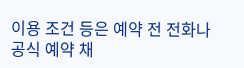이용 조건 등은 예약 전 전화나 공식 예약 채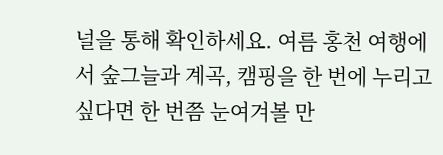널을 통해 확인하세요. 여름 홍천 여행에서 숲그늘과 계곡, 캠핑을 한 번에 누리고 싶다면 한 번쯤 눈여겨볼 만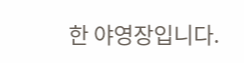한 야영장입니다.